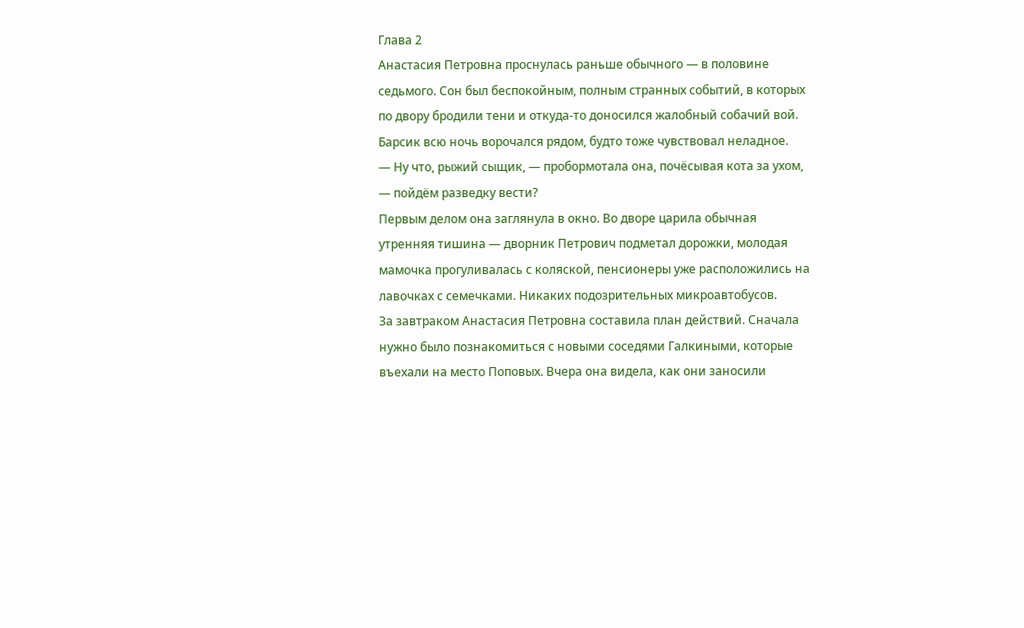Глава 2
Анастасия Петровна проснулась раньше обычного — в половине седьмого. Сон был беспокойным, полным странных событий, в которых по двору бродили тени и откуда-то доносился жалобный собачий вой. Барсик всю ночь ворочался рядом, будто тоже чувствовал неладное.
— Ну что, рыжий сыщик, — пробормотала она, почёсывая кота за ухом, — пойдём разведку вести?
Первым делом она заглянула в окно. Во дворе царила обычная утренняя тишина — дворник Петрович подметал дорожки, молодая мамочка прогуливалась с коляской, пенсионеры уже расположились на лавочках с семечками. Никаких подозрительных микроавтобусов.
За завтраком Анастасия Петровна составила план действий. Сначала нужно было познакомиться с новыми соседями Галкиными, которые въехали на место Поповых. Вчера она видела, как они заносили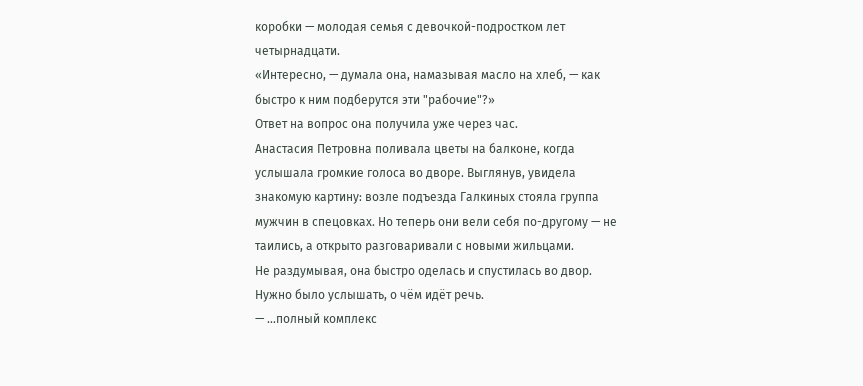коробки — молодая семья с девочкой-подростком лет четырнадцати.
«Интересно, — думала она, намазывая масло на хлеб, — как быстро к ним подберутся эти "рабочие"?»
Ответ на вопрос она получила уже через час.
Анастасия Петровна поливала цветы на балконе, когда услышала громкие голоса во дворе. Выглянув, увидела знакомую картину: возле подъезда Галкиных стояла группа мужчин в спецовках. Но теперь они вели себя по-другому — не таились, а открыто разговаривали с новыми жильцами.
Не раздумывая, она быстро оделась и спустилась во двор. Нужно было услышать, о чём идёт речь.
— ...полный комплекс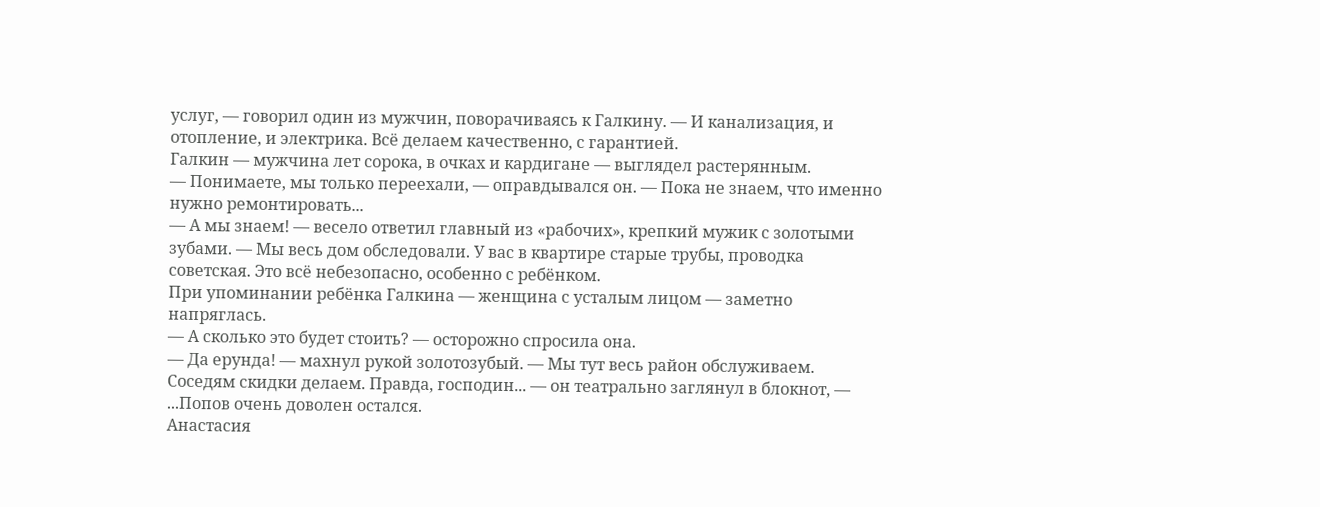услуг, — говорил один из мужчин, поворачиваясь к Галкину. — И канализация, и отопление, и электрика. Всё делаем качественно, с гарантией.
Галкин — мужчина лет сорока, в очках и кардигане — выглядел растерянным.
— Понимаете, мы только переехали, — оправдывался он. — Пока не знаем, что именно нужно ремонтировать...
— А мы знаем! — весело ответил главный из «рабочих», крепкий мужик с золотыми зубами. — Мы весь дом обследовали. У вас в квартире старые трубы, проводка советская. Это всё небезопасно, особенно с ребёнком.
При упоминании ребёнка Галкина — женщина с усталым лицом — заметно напряглась.
— А сколько это будет стоить? — осторожно спросила она.
— Да ерунда! — махнул рукой золотозубый. — Мы тут весь район обслуживаем. Соседям скидки делаем. Правда, господин... — он театрально заглянул в блокнот, — ...Попов очень доволен остался.
Анастасия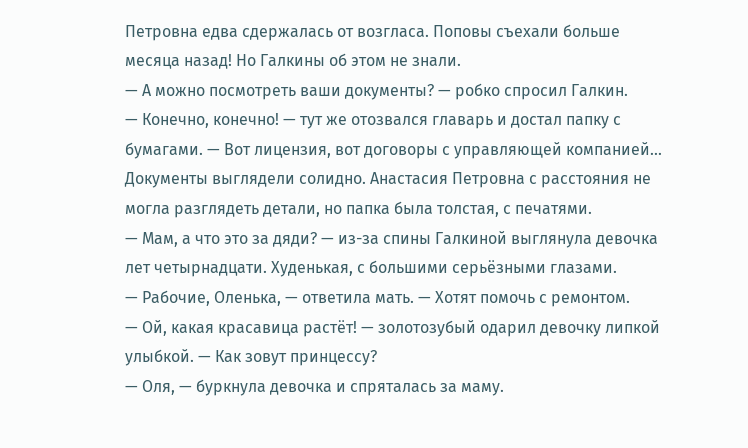Петровна едва сдержалась от возгласа. Поповы съехали больше месяца назад! Но Галкины об этом не знали.
— А можно посмотреть ваши документы? — робко спросил Галкин.
— Конечно, конечно! — тут же отозвался главарь и достал папку с бумагами. — Вот лицензия, вот договоры с управляющей компанией...
Документы выглядели солидно. Анастасия Петровна с расстояния не могла разглядеть детали, но папка была толстая, с печатями.
— Мам, а что это за дяди? — из-за спины Галкиной выглянула девочка лет четырнадцати. Худенькая, с большими серьёзными глазами.
— Рабочие, Оленька, — ответила мать. — Хотят помочь с ремонтом.
— Ой, какая красавица растёт! — золотозубый одарил девочку липкой улыбкой. — Как зовут принцессу?
— Оля, — буркнула девочка и спряталась за маму.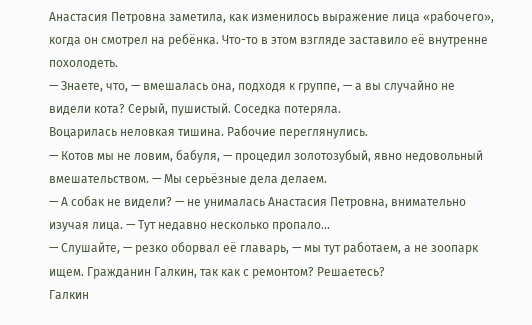Анастасия Петровна заметила, как изменилось выражение лица «рабочего», когда он смотрел на ребёнка. Что-то в этом взгляде заставило её внутренне похолодеть.
— Знаете, что, — вмешалась она, подходя к группе, — а вы случайно не видели кота? Серый, пушистый. Соседка потеряла.
Воцарилась неловкая тишина. Рабочие переглянулись.
— Котов мы не ловим, бабуля, — процедил золотозубый, явно недовольный вмешательством. — Мы серьёзные дела делаем.
— А собак не видели? — не унималась Анастасия Петровна, внимательно изучая лица. — Тут недавно несколько пропало...
— Слушайте, — резко оборвал её главарь, — мы тут работаем, а не зоопарк ищем. Гражданин Галкин, так как с ремонтом? Решаетесь?
Галкин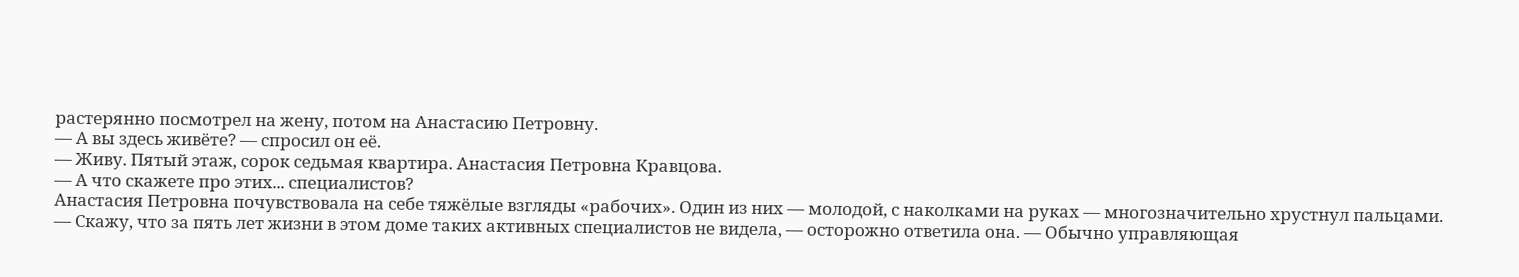растерянно посмотрел на жену, потом на Анастасию Петровну.
— А вы здесь живёте? — спросил он её.
— Живу. Пятый этаж, сорок седьмая квартира. Анастасия Петровна Кравцова.
— А что скажете про этих... специалистов?
Анастасия Петровна почувствовала на себе тяжёлые взгляды «рабочих». Один из них — молодой, с наколками на руках — многозначительно хрустнул пальцами.
— Скажу, что за пять лет жизни в этом доме таких активных специалистов не видела, — осторожно ответила она. — Обычно управляющая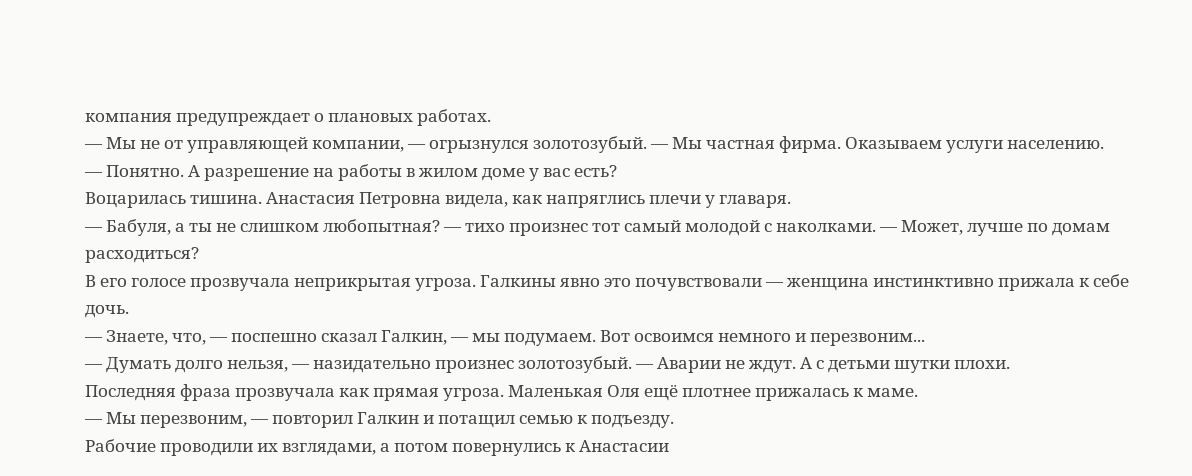компания предупреждает о плановых работах.
— Мы не от управляющей компании, — огрызнулся золотозубый. — Мы частная фирма. Оказываем услуги населению.
— Понятно. А разрешение на работы в жилом доме у вас есть?
Воцарилась тишина. Анастасия Петровна видела, как напряглись плечи у главаря.
— Бабуля, а ты не слишком любопытная? — тихо произнес тот самый молодой с наколками. — Может, лучше по домам расходиться?
В его голосе прозвучала неприкрытая угроза. Галкины явно это почувствовали — женщина инстинктивно прижала к себе дочь.
— Знаете, что, — поспешно сказал Галкин, — мы подумаем. Вот освоимся немного и перезвоним...
— Думать долго нельзя, — назидательно произнес золотозубый. — Аварии не ждут. А с детьми шутки плохи.
Последняя фраза прозвучала как прямая угроза. Маленькая Оля ещё плотнее прижалась к маме.
— Мы перезвоним, — повторил Галкин и потащил семью к подъезду.
Рабочие проводили их взглядами, а потом повернулись к Анастасии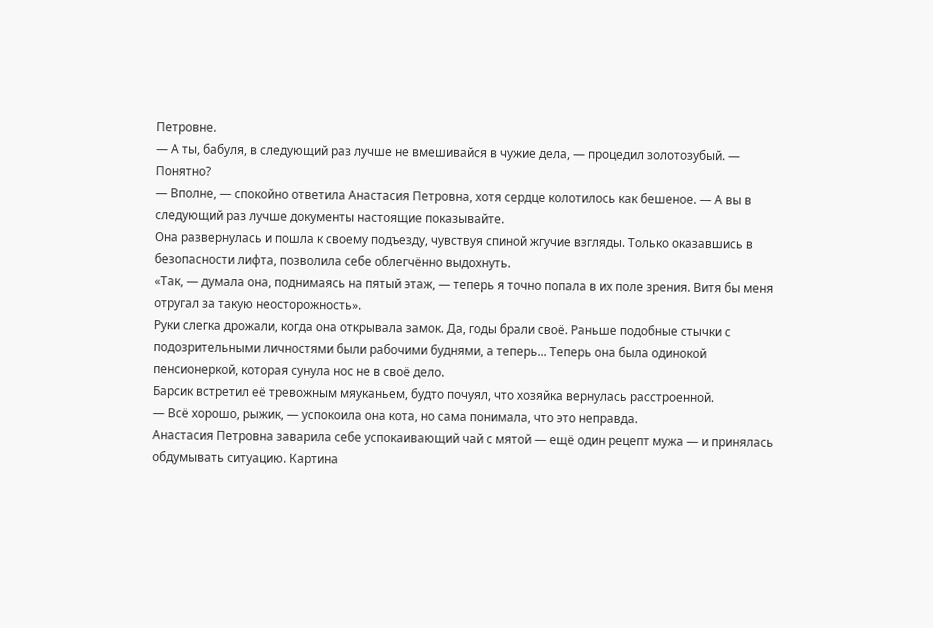Петровне.
— А ты, бабуля, в следующий раз лучше не вмешивайся в чужие дела, — процедил золотозубый. — Понятно?
— Вполне, — спокойно ответила Анастасия Петровна, хотя сердце колотилось как бешеное. — А вы в следующий раз лучше документы настоящие показывайте.
Она развернулась и пошла к своему подъезду, чувствуя спиной жгучие взгляды. Только оказавшись в безопасности лифта, позволила себе облегчённо выдохнуть.
«Так, — думала она, поднимаясь на пятый этаж, — теперь я точно попала в их поле зрения. Витя бы меня отругал за такую неосторожность».
Руки слегка дрожали, когда она открывала замок. Да, годы брали своё. Раньше подобные стычки с подозрительными личностями были рабочими буднями, а теперь... Теперь она была одинокой пенсионеркой, которая сунула нос не в своё дело.
Барсик встретил её тревожным мяуканьем, будто почуял, что хозяйка вернулась расстроенной.
— Всё хорошо, рыжик, — успокоила она кота, но сама понимала, что это неправда.
Анастасия Петровна заварила себе успокаивающий чай с мятой — ещё один рецепт мужа — и принялась обдумывать ситуацию. Картина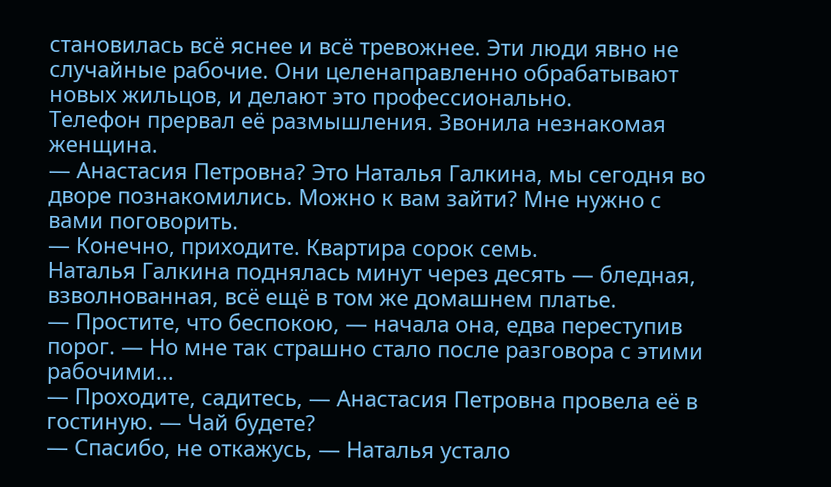становилась всё яснее и всё тревожнее. Эти люди явно не случайные рабочие. Они целенаправленно обрабатывают новых жильцов, и делают это профессионально.
Телефон прервал её размышления. Звонила незнакомая женщина.
— Анастасия Петровна? Это Наталья Галкина, мы сегодня во дворе познакомились. Можно к вам зайти? Мне нужно с вами поговорить.
— Конечно, приходите. Квартира сорок семь.
Наталья Галкина поднялась минут через десять — бледная, взволнованная, всё ещё в том же домашнем платье.
— Простите, что беспокою, — начала она, едва переступив порог. — Но мне так страшно стало после разговора с этими рабочими...
— Проходите, садитесь, — Анастасия Петровна провела её в гостиную. — Чай будете?
— Спасибо, не откажусь, — Наталья устало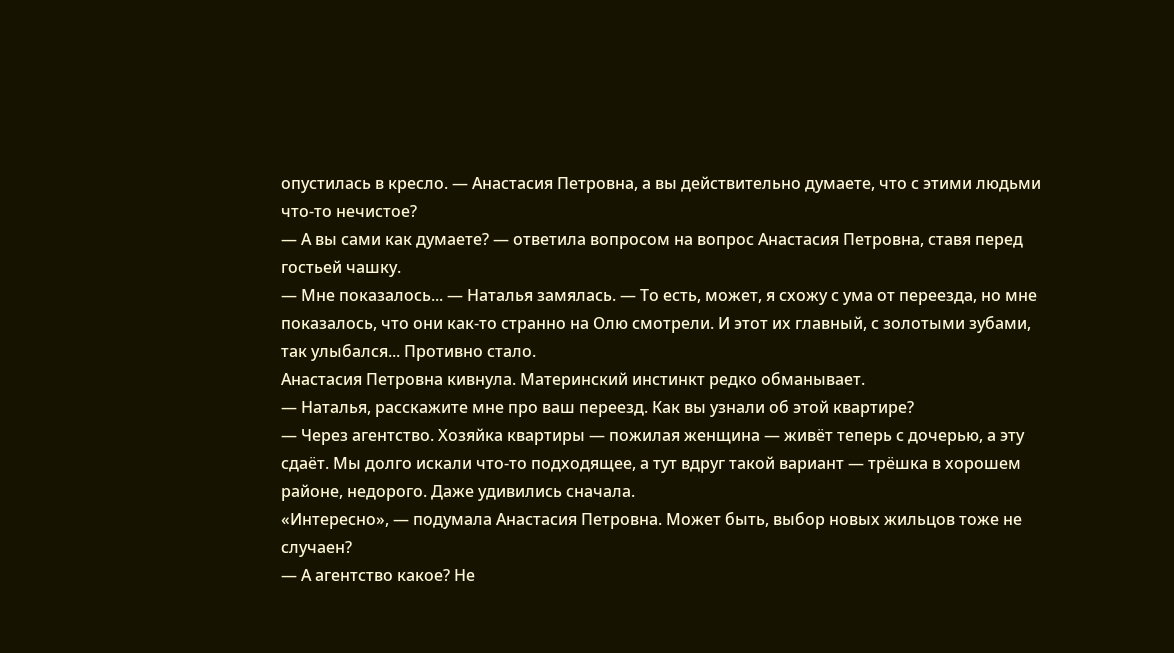опустилась в кресло. — Анастасия Петровна, а вы действительно думаете, что с этими людьми что-то нечистое?
— А вы сами как думаете? — ответила вопросом на вопрос Анастасия Петровна, ставя перед гостьей чашку.
— Мне показалось... — Наталья замялась. — То есть, может, я схожу с ума от переезда, но мне показалось, что они как-то странно на Олю смотрели. И этот их главный, с золотыми зубами, так улыбался... Противно стало.
Анастасия Петровна кивнула. Материнский инстинкт редко обманывает.
— Наталья, расскажите мне про ваш переезд. Как вы узнали об этой квартире?
— Через агентство. Хозяйка квартиры — пожилая женщина — живёт теперь с дочерью, а эту сдаёт. Мы долго искали что-то подходящее, а тут вдруг такой вариант — трёшка в хорошем районе, недорого. Даже удивились сначала.
«Интересно», — подумала Анастасия Петровна. Может быть, выбор новых жильцов тоже не случаен?
— А агентство какое? Не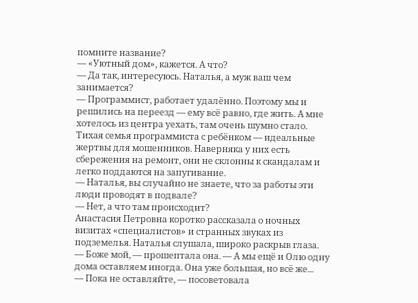помните название?
— «Уютный дом», кажется. А что?
— Да так, интересуюсь. Наталья, а муж ваш чем занимается?
— Программист, работает удалённо. Поэтому мы и решились на переезд — ему всё равно, где жить. А мне хотелось из центра уехать, там очень шумно стало.
Тихая семья программиста с ребёнком — идеальные жертвы для мошенников. Наверняка у них есть сбережения на ремонт, они не склонны к скандалам и легко поддаются на запугивание.
— Наталья, вы случайно не знаете, что за работы эти люди проводят в подвале?
— Нет, а что там происходит?
Анастасия Петровна коротко рассказала о ночных визитах «специалистов» и странных звуках из подземелья. Наталья слушала, широко раскрыв глаза.
— Боже мой, — прошептала она. — А мы ещё и Олю одну дома оставляем иногда. Она уже большая, но всё же...
— Пока не оставляйте, — посоветовала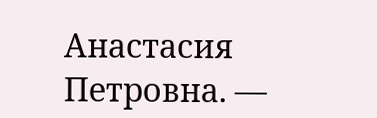Анастасия Петровна. —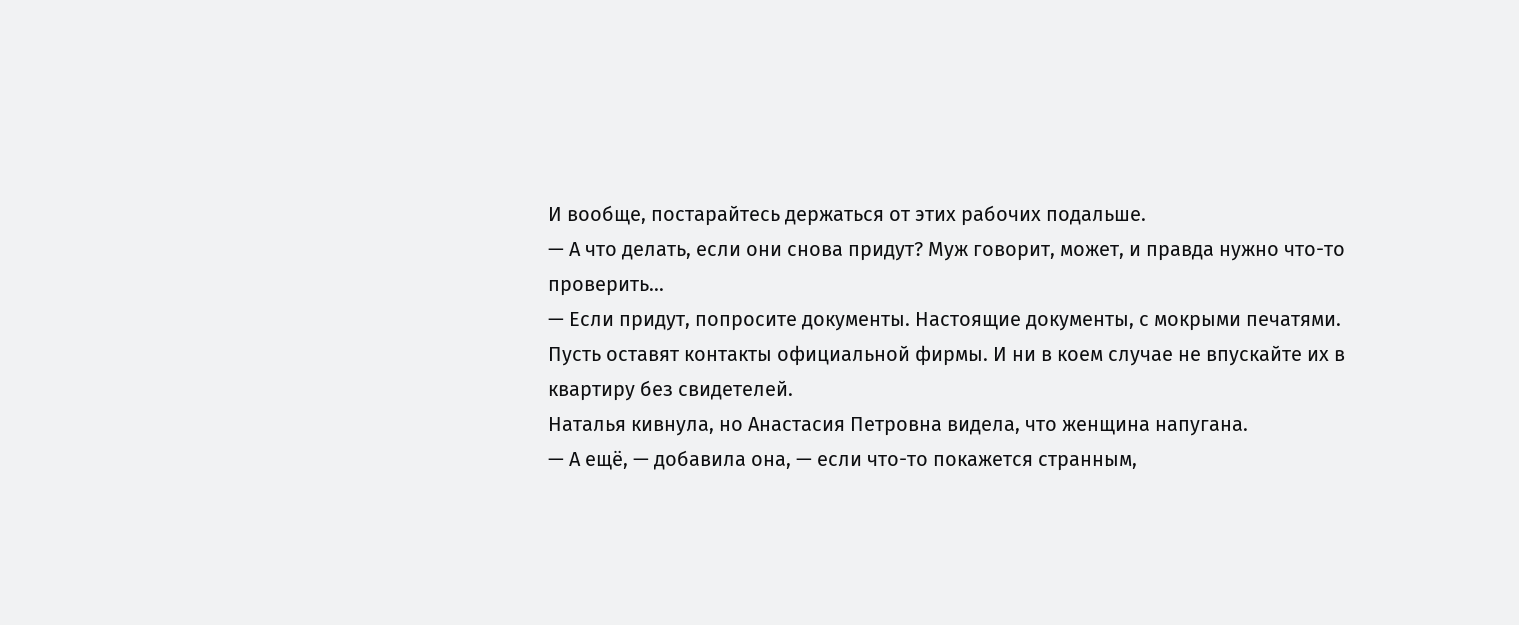И вообще, постарайтесь держаться от этих рабочих подальше.
— А что делать, если они снова придут? Муж говорит, может, и правда нужно что-то проверить...
— Если придут, попросите документы. Настоящие документы, с мокрыми печатями. Пусть оставят контакты официальной фирмы. И ни в коем случае не впускайте их в квартиру без свидетелей.
Наталья кивнула, но Анастасия Петровна видела, что женщина напугана.
— А ещё, — добавила она, — если что-то покажется странным,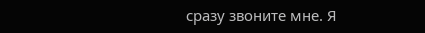сразу звоните мне. Я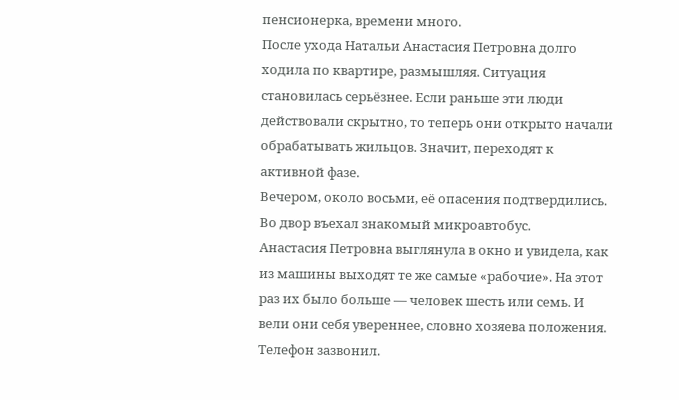пенсионерка, времени много.
После ухода Натальи Анастасия Петровна долго ходила по квартире, размышляя. Ситуация становилась серьёзнее. Если раньше эти люди действовали скрытно, то теперь они открыто начали обрабатывать жильцов. Значит, переходят к активной фазе.
Вечером, около восьми, её опасения подтвердились. Во двор въехал знакомый микроавтобус.
Анастасия Петровна выглянула в окно и увидела, как из машины выходят те же самые «рабочие». На этот раз их было больше — человек шесть или семь. И вели они себя увереннее, словно хозяева положения.
Телефон зазвонил.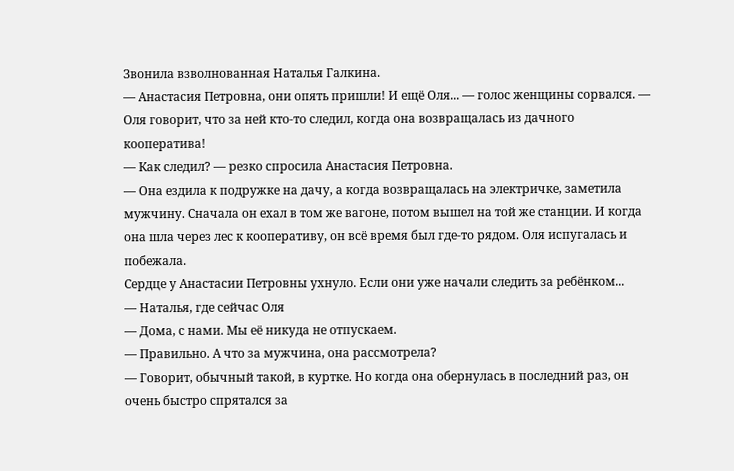Звонила взволнованная Наталья Галкина.
— Анастасия Петровна, они опять пришли! И ещё Оля... — голос женщины сорвался. — Оля говорит, что за ней кто-то следил, когда она возвращалась из дачного кооператива!
— Как следил? — резко спросила Анастасия Петровна.
— Она ездила к подружке на дачу, а когда возвращалась на электричке, заметила мужчину. Сначала он ехал в том же вагоне, потом вышел на той же станции. И когда она шла через лес к кооперативу, он всё время был где-то рядом. Оля испугалась и побежала.
Сердце у Анастасии Петровны ухнуло. Если они уже начали следить за ребёнком...
— Наталья, где сейчас Оля
— Дома, с нами. Мы её никуда не отпускаем.
— Правильно. А что за мужчина, она рассмотрела?
— Говорит, обычный такой, в куртке. Но когда она обернулась в последний раз, он очень быстро спрятался за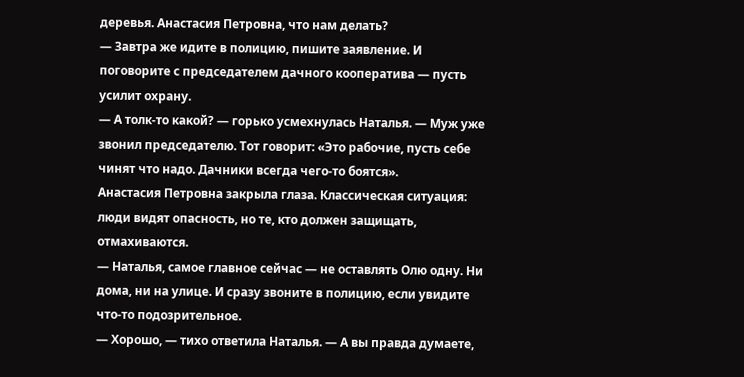деревья. Анастасия Петровна, что нам делать?
— Завтра же идите в полицию, пишите заявление. И поговорите с председателем дачного кооператива — пусть усилит охрану.
— А толк-то какой? — горько усмехнулась Наталья. — Муж уже звонил председателю. Тот говорит: «Это рабочие, пусть себе чинят что надо. Дачники всегда чего-то боятся».
Анастасия Петровна закрыла глаза. Классическая ситуация: люди видят опасность, но те, кто должен защищать, отмахиваются.
— Наталья, самое главное сейчас — не оставлять Олю одну. Ни дома, ни на улице. И сразу звоните в полицию, если увидите что-то подозрительное.
— Хорошо, — тихо ответила Наталья. — А вы правда думаете,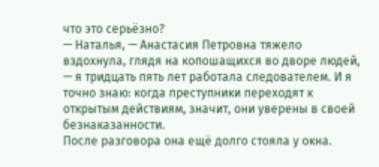что это серьёзно?
— Наталья, — Анастасия Петровна тяжело вздохнула, глядя на копошащихся во дворе людей, — я тридцать пять лет работала следователем. И я точно знаю: когда преступники переходят к открытым действиям, значит, они уверены в своей безнаказанности.
После разговора она ещё долго стояла у окна.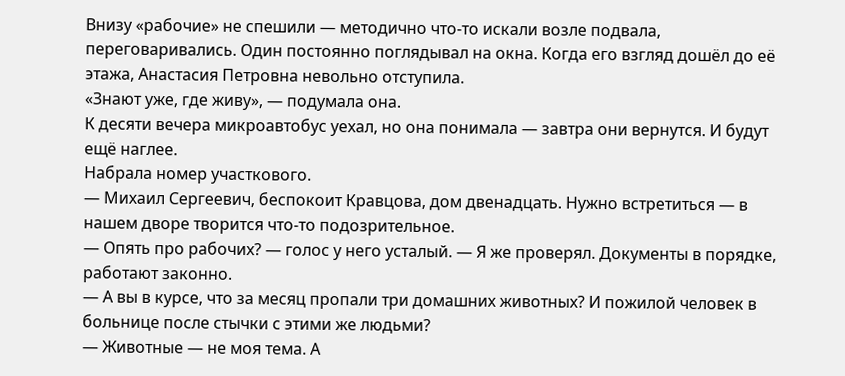Внизу «рабочие» не спешили — методично что-то искали возле подвала, переговаривались. Один постоянно поглядывал на окна. Когда его взгляд дошёл до её этажа, Анастасия Петровна невольно отступила.
«Знают уже, где живу», — подумала она.
К десяти вечера микроавтобус уехал, но она понимала — завтра они вернутся. И будут ещё наглее.
Набрала номер участкового.
— Михаил Сергеевич, беспокоит Кравцова, дом двенадцать. Нужно встретиться — в нашем дворе творится что-то подозрительное.
— Опять про рабочих? — голос у него усталый. — Я же проверял. Документы в порядке, работают законно.
— А вы в курсе, что за месяц пропали три домашних животных? И пожилой человек в больнице после стычки с этими же людьми?
— Животные — не моя тема. А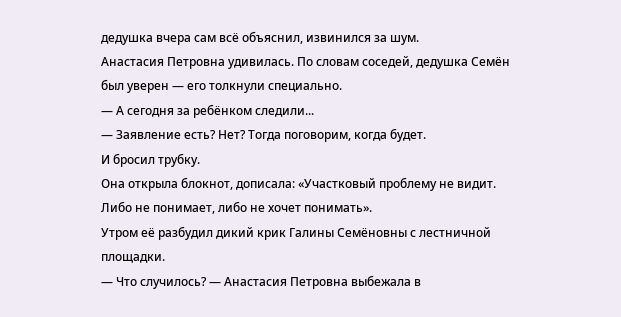дедушка вчера сам всё объяснил, извинился за шум.
Анастасия Петровна удивилась. По словам соседей, дедушка Семён был уверен — его толкнули специально.
— А сегодня за ребёнком следили...
— Заявление есть? Нет? Тогда поговорим, когда будет.
И бросил трубку.
Она открыла блокнот, дописала: «Участковый проблему не видит. Либо не понимает, либо не хочет понимать».
Утром её разбудил дикий крик Галины Семёновны с лестничной площадки.
— Что случилось? — Анастасия Петровна выбежала в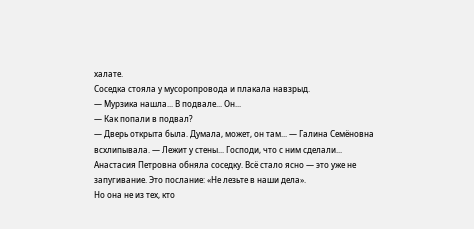халате.
Соседка стояла у мусоропровода и плакала навзрыд.
— Мурзика нашла... В подвале... Он...
— Как попали в подвал?
— Дверь открыта была. Думала, может, он там... — Галина Семёновна всхлипывала. — Лежит у стены... Господи, что с ним сделали...
Анастасия Петровна обняла соседку. Всё стало ясно — это уже не запугивание. Это послание: «Не лезьте в наши дела».
Но она не из тех, кто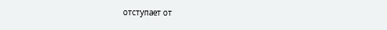отступает от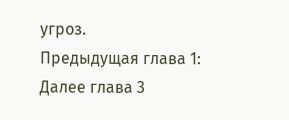угроз.
Предыдущая глава 1:
Далее глава 3